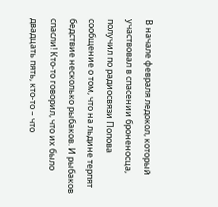В начале февраля ледокол, который участвовал в спасении броненосца, получил по радиосвязи Попова сообщение о том, что на льдине терпят бедствие несколько рыбаков. И рыбаков спасли! Кто-то говорил, что их было двадцать пять, кто-то – что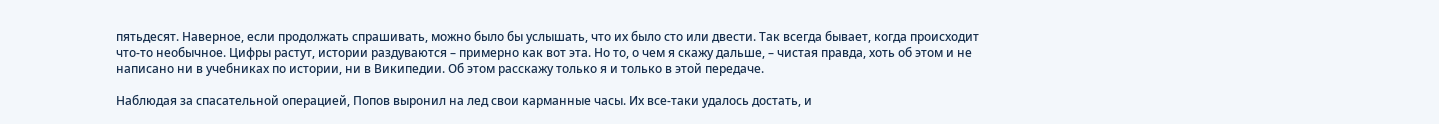пятьдесят. Наверное, если продолжать спрашивать, можно было бы услышать, что их было сто или двести. Так всегда бывает, когда происходит что-то необычное. Цифры растут, истории раздуваются – примерно как вот эта. Но то, о чем я скажу дальше, – чистая правда, хоть об этом и не написано ни в учебниках по истории, ни в Википедии. Об этом расскажу только я и только в этой передаче.

Наблюдая за спасательной операцией, Попов выронил на лед свои карманные часы. Их все-таки удалось достать, и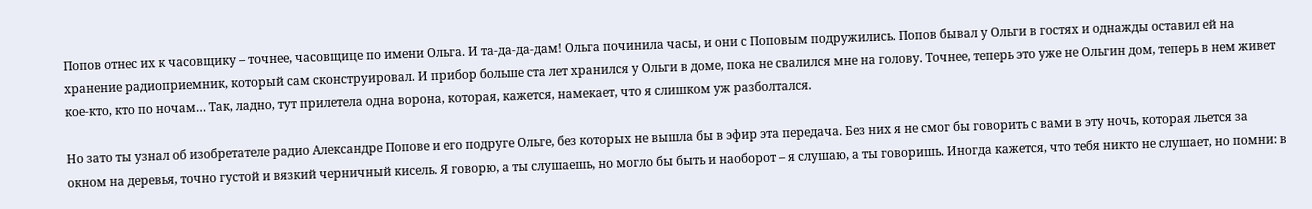Попов отнес их к часовщику – точнее, часовщице по имени Ольга. И та-да-да-дам! Ольга починила часы, и они с Поповым подружились. Попов бывал у Ольги в гостях и однажды оставил ей на хранение радиоприемник, который сам сконструировал. И прибор больше ста лет хранился у Ольги в доме, пока не свалился мне на голову. Точнее, теперь это уже не Ольгин дом, теперь в нем живет кое-кто, кто по ночам… Так, ладно, тут прилетела одна ворона, которая, кажется, намекает, что я слишком уж разболтался.

Но зато ты узнал об изобретателе радио Александре Попове и его подруге Ольге, без которых не вышла бы в эфир эта передача. Без них я не смог бы говорить с вами в эту ночь, которая льется за окном на деревья, точно густой и вязкий черничный кисель. Я говорю, а ты слушаешь, но могло бы быть и наоборот – я слушаю, а ты говоришь. Иногда кажется, что тебя никто не слушает, но помни: в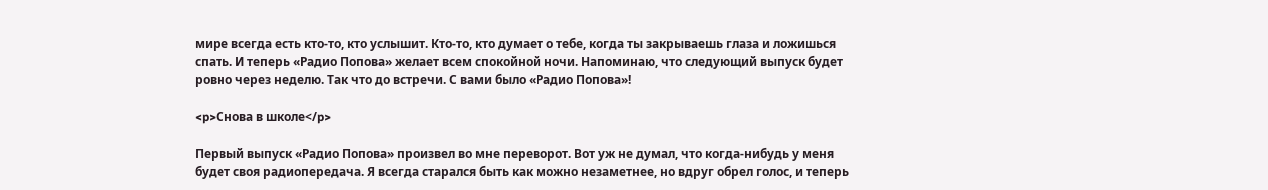мире всегда есть кто-то, кто услышит. Кто-то, кто думает о тебе, когда ты закрываешь глаза и ложишься спать. И теперь «Радио Попова» желает всем спокойной ночи. Напоминаю, что следующий выпуск будет ровно через неделю. Так что до встречи. С вами было «Радио Попова»!

<p>Снова в школе</p>

Первый выпуск «Радио Попова» произвел во мне переворот. Вот уж не думал, что когда-нибудь у меня будет своя радиопередача. Я всегда старался быть как можно незаметнее, но вдруг обрел голос, и теперь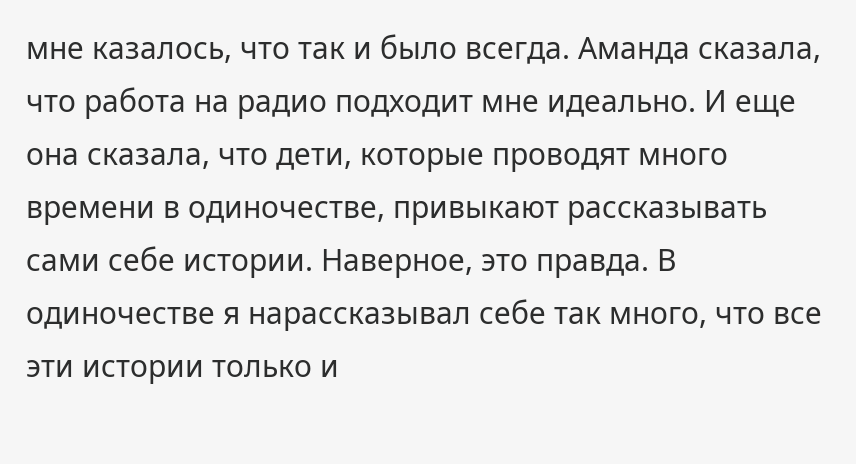мне казалось, что так и было всегда. Аманда сказала, что работа на радио подходит мне идеально. И еще она сказала, что дети, которые проводят много времени в одиночестве, привыкают рассказывать сами себе истории. Наверное, это правда. В одиночестве я нарассказывал себе так много, что все эти истории только и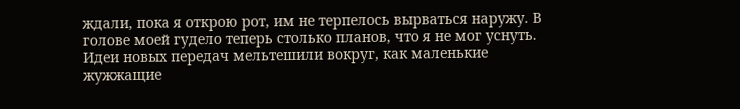ждали, пока я открою рот, им не терпелось вырваться наружу. В голове моей гудело теперь столько планов, что я не мог уснуть. Идеи новых передач мельтешили вокруг, как маленькие жужжащие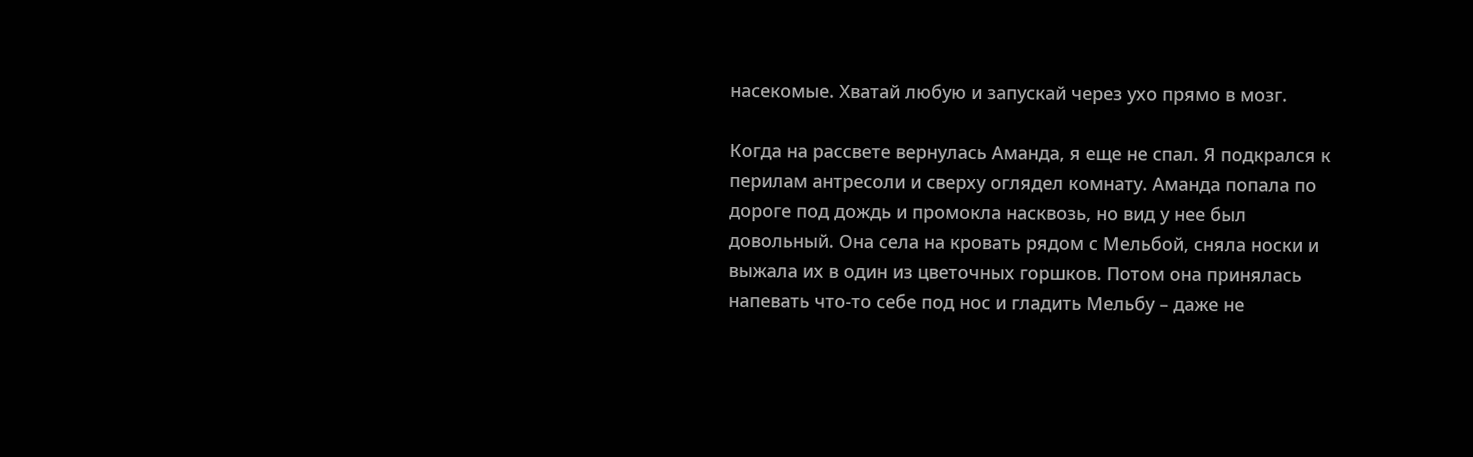насекомые. Хватай любую и запускай через ухо прямо в мозг.

Когда на рассвете вернулась Аманда, я еще не спал. Я подкрался к перилам антресоли и сверху оглядел комнату. Аманда попала по дороге под дождь и промокла насквозь, но вид у нее был довольный. Она села на кровать рядом с Мельбой, сняла носки и выжала их в один из цветочных горшков. Потом она принялась напевать что-то себе под нос и гладить Мельбу – даже не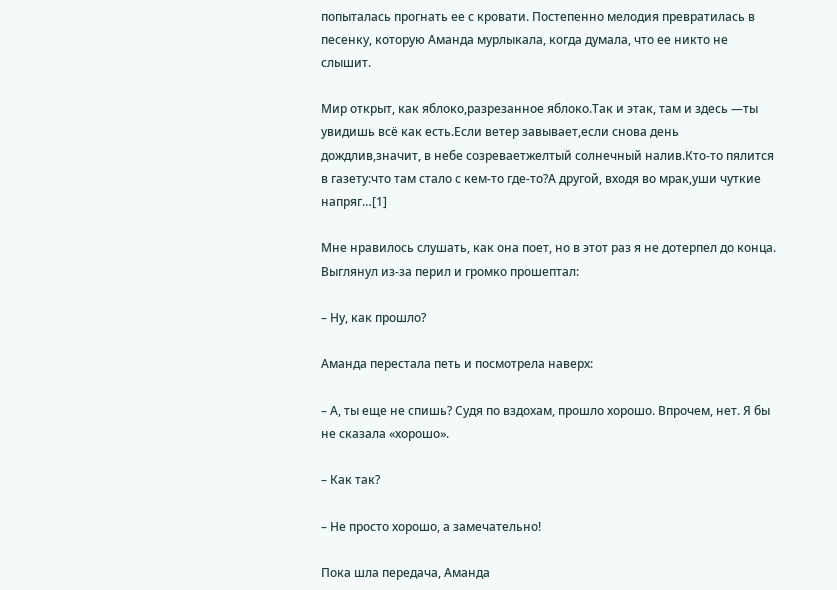попыталась прогнать ее с кровати. Постепенно мелодия превратилась в песенку, которую Аманда мурлыкала, когда думала, что ее никто не слышит.

Мир открыт, как яблоко,разрезанное яблоко.Так и этак, там и здесь —ты увидишь всё как есть.Если ветер завывает,если снова день дождлив,значит, в небе созреваетжелтый солнечный налив.Кто-то пялится в газету:что там стало с кем-то где-то?А другой, входя во мрак,уши чуткие напряг…[1]

Мне нравилось слушать, как она поет, но в этот раз я не дотерпел до конца. Выглянул из-за перил и громко прошептал:

– Ну, как прошло?

Аманда перестала петь и посмотрела наверх:

– А, ты еще не спишь? Судя по вздохам, прошло хорошо. Впрочем, нет. Я бы не сказала «хорошо».

– Как так?

– Не просто хорошо, а замечательно!

Пока шла передача, Аманда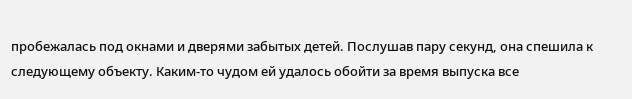пробежалась под окнами и дверями забытых детей. Послушав пару секунд, она спешила к следующему объекту. Каким-то чудом ей удалось обойти за время выпуска все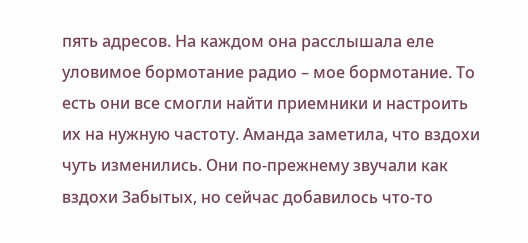пять адресов. На каждом она расслышала еле уловимое бормотание радио – мое бормотание. То есть они все смогли найти приемники и настроить их на нужную частоту. Аманда заметила, что вздохи чуть изменились. Они по-прежнему звучали как вздохи Забытых, но сейчас добавилось что-то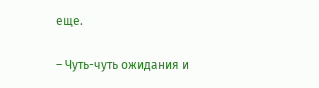еще.

– Чуть-чуть ожидания и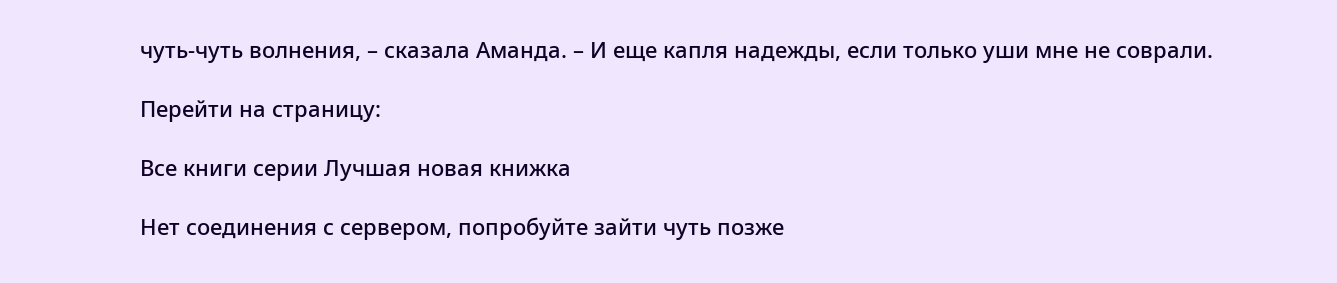чуть-чуть волнения, – сказала Аманда. – И еще капля надежды, если только уши мне не соврали.

Перейти на страницу:

Все книги серии Лучшая новая книжка

Нет соединения с сервером, попробуйте зайти чуть позже